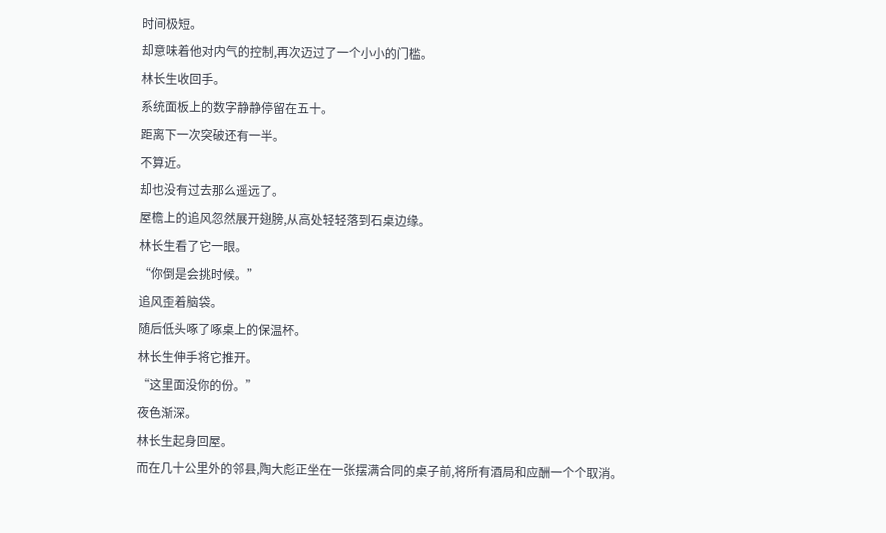时间极短。
却意味着他对内气的控制,再次迈过了一个小小的门槛。
林长生收回手。
系统面板上的数字静静停留在五十。
距离下一次突破还有一半。
不算近。
却也没有过去那么遥远了。
屋檐上的追风忽然展开翅膀,从高处轻轻落到石桌边缘。
林长生看了它一眼。
“你倒是会挑时候。”
追风歪着脑袋。
随后低头啄了啄桌上的保温杯。
林长生伸手将它推开。
“这里面没你的份。”
夜色渐深。
林长生起身回屋。
而在几十公里外的邻县,陶大彪正坐在一张摆满合同的桌子前,将所有酒局和应酬一个个取消。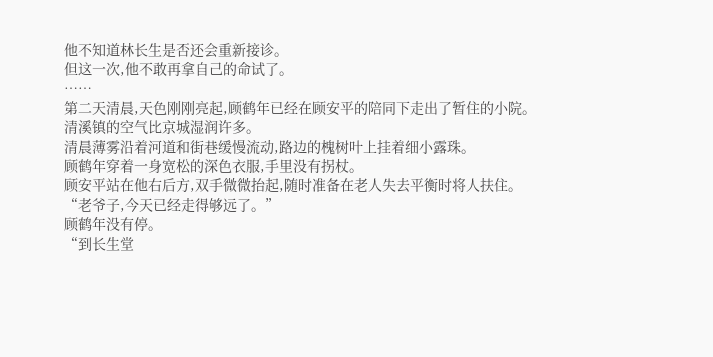他不知道林长生是否还会重新接诊。
但这一次,他不敢再拿自己的命试了。
……
第二天清晨,天色刚刚亮起,顾鹤年已经在顾安平的陪同下走出了暂住的小院。
清溪镇的空气比京城湿润许多。
清晨薄雾沿着河道和街巷缓慢流动,路边的槐树叶上挂着细小露珠。
顾鹤年穿着一身宽松的深色衣服,手里没有拐杖。
顾安平站在他右后方,双手微微抬起,随时准备在老人失去平衡时将人扶住。
“老爷子,今天已经走得够远了。”
顾鹤年没有停。
“到长生堂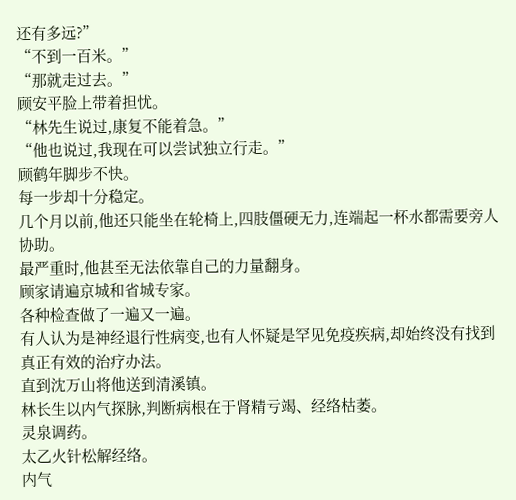还有多远?”
“不到一百米。”
“那就走过去。”
顾安平脸上带着担忧。
“林先生说过,康复不能着急。”
“他也说过,我现在可以尝试独立行走。”
顾鹤年脚步不快。
每一步却十分稳定。
几个月以前,他还只能坐在轮椅上,四肢僵硬无力,连端起一杯水都需要旁人协助。
最严重时,他甚至无法依靠自己的力量翻身。
顾家请遍京城和省城专家。
各种检查做了一遍又一遍。
有人认为是神经退行性病变,也有人怀疑是罕见免疫疾病,却始终没有找到真正有效的治疗办法。
直到沈万山将他送到清溪镇。
林长生以内气探脉,判断病根在于肾精亏竭、经络枯萎。
灵泉调药。
太乙火针松解经络。
内气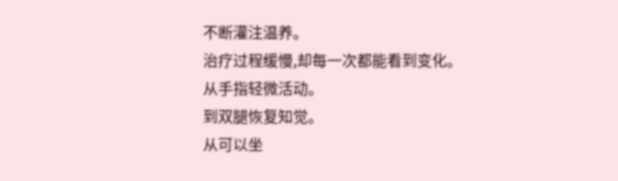不断灌注温养。
治疗过程缓慢,却每一次都能看到变化。
从手指轻微活动。
到双腿恢复知觉。
从可以坐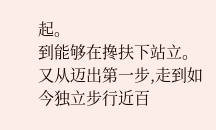起。
到能够在搀扶下站立。
又从迈出第一步,走到如今独立步行近百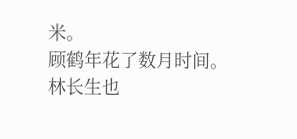米。
顾鹤年花了数月时间。
林长生也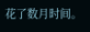花了数月时间。